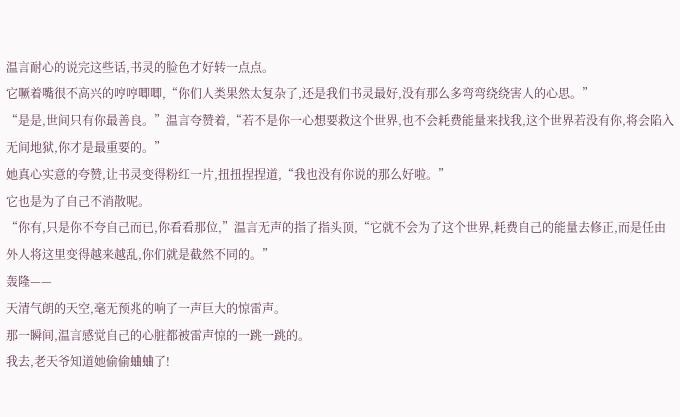温言耐心的说完这些话,书灵的脸色才好转一点点。
它噘着嘴很不高兴的哼哼唧唧,“你们人类果然太复杂了,还是我们书灵最好,没有那么多弯弯绕绕害人的心思。”
“是是,世间只有你最善良。”温言夸赞着,“若不是你一心想要救这个世界,也不会耗费能量来找我,这个世界若没有你,将会陷入无间地狱,你才是最重要的。”
她真心实意的夸赞,让书灵变得粉红一片,扭扭捏捏道,“我也没有你说的那么好啦。”
它也是为了自己不消散呢。
“你有,只是你不夸自己而已,你看看那位,”温言无声的指了指头顶,“它就不会为了这个世界,耗费自己的能量去修正,而是任由外人将这里变得越来越乱,你们就是截然不同的。”
轰隆——
天清气朗的天空,毫无预兆的响了一声巨大的惊雷声。
那一瞬间,温言感觉自己的心脏都被雷声惊的一跳一跳的。
我去,老天爷知道她偷偷蛐蛐了!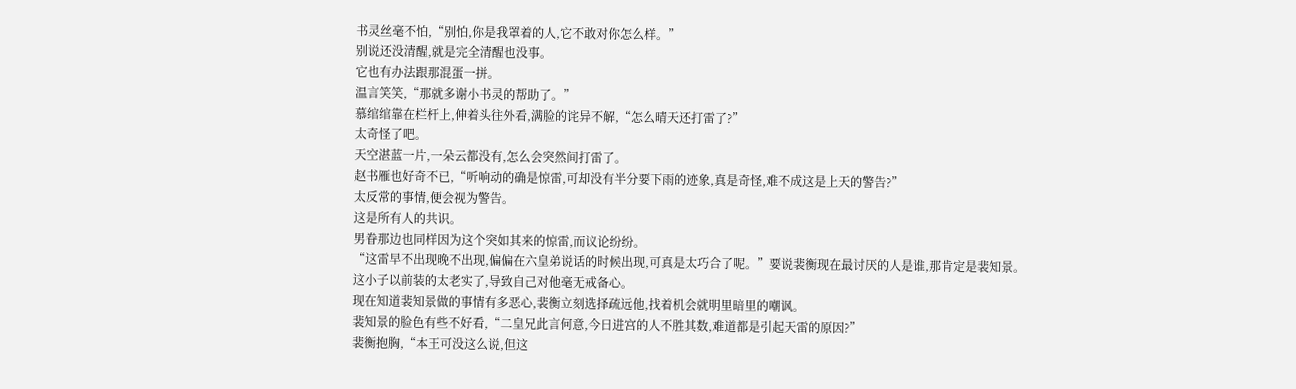书灵丝毫不怕,“别怕,你是我罩着的人,它不敢对你怎么样。”
别说还没清醒,就是完全清醒也没事。
它也有办法跟那混蛋一拼。
温言笑笑,“那就多谢小书灵的帮助了。”
慕绾绾靠在栏杆上,伸着头往外看,满脸的诧异不解,“怎么晴天还打雷了?”
太奇怪了吧。
天空湛蓝一片,一朵云都没有,怎么会突然间打雷了。
赵书雁也好奇不已,“听响动的确是惊雷,可却没有半分要下雨的迹象,真是奇怪,难不成这是上天的警告?”
太反常的事情,便会视为警告。
这是所有人的共识。
男眷那边也同样因为这个突如其来的惊雷,而议论纷纷。
“这雷早不出现晚不出现,偏偏在六皇弟说话的时候出现,可真是太巧合了呢。”要说裴衡现在最讨厌的人是谁,那肯定是裴知景。
这小子以前装的太老实了,导致自己对他毫无戒备心。
现在知道裴知景做的事情有多恶心,裴衡立刻选择疏远他,找着机会就明里暗里的嘲讽。
裴知景的脸色有些不好看,“二皇兄此言何意,今日进宫的人不胜其数,难道都是引起天雷的原因?”
裴衡抱胸,“本王可没这么说,但这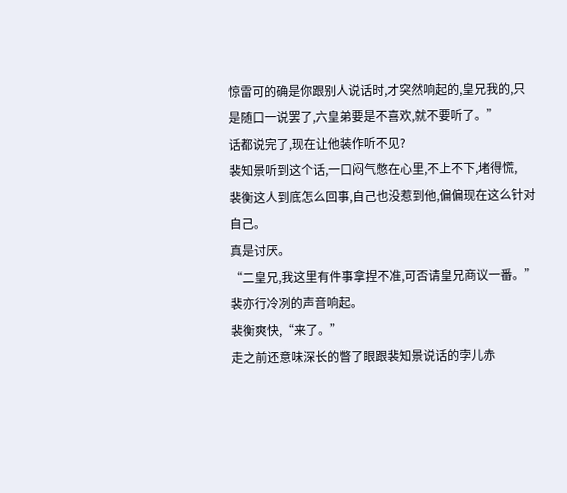惊雷可的确是你跟别人说话时,才突然响起的,皇兄我的,只是随口一说罢了,六皇弟要是不喜欢,就不要听了。”
话都说完了,现在让他装作听不见?
裴知景听到这个话,一口闷气憋在心里,不上不下,堵得慌,
裴衡这人到底怎么回事,自己也没惹到他,偏偏现在这么针对自己。
真是讨厌。
“二皇兄,我这里有件事拿捏不准,可否请皇兄商议一番。”裴亦行冷冽的声音响起。
裴衡爽快,“来了。”
走之前还意味深长的瞥了眼跟裴知景说话的孛儿赤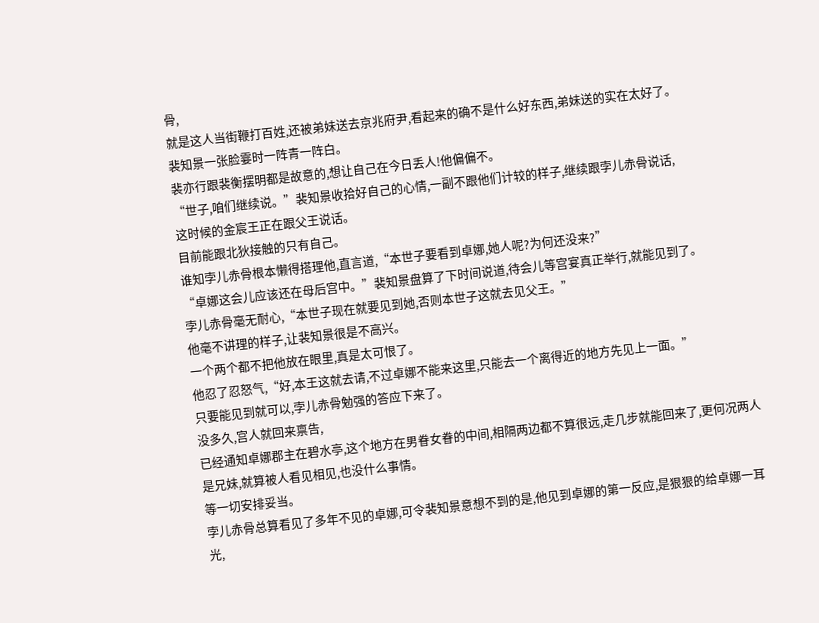骨,
就是这人当街鞭打百姓,还被弟妹送去京兆府尹,看起来的确不是什么好东西,弟妹送的实在太好了。
裴知景一张脸霎时一阵青一阵白。
裴亦行跟裴衡摆明都是故意的,想让自己在今日丢人!他偏偏不。
“世子,咱们继续说。”裴知景收拾好自己的心情,一副不跟他们计较的样子,继续跟孛儿赤骨说话,
这时候的金宸王正在跟父王说话。
目前能跟北狄接触的只有自己。
谁知孛儿赤骨根本懒得搭理他,直言道,“本世子要看到卓娜,她人呢?为何还没来?”
“卓娜这会儿应该还在母后宫中。”裴知景盘算了下时间说道,待会儿等宫宴真正举行,就能见到了。
孛儿赤骨毫无耐心,“本世子现在就要见到她,否则本世子这就去见父王。”
他毫不讲理的样子,让裴知景很是不高兴。
一个两个都不把他放在眼里,真是太可恨了。
他忍了忍怒气,“好,本王这就去请,不过卓娜不能来这里,只能去一个离得近的地方先见上一面。”
只要能见到就可以,孛儿赤骨勉强的答应下来了。
没多久,宫人就回来禀告,
已经通知卓娜郡主在碧水亭,这个地方在男眷女眷的中间,相隔两边都不算很远,走几步就能回来了,更何况两人是兄妹,就算被人看见相见,也没什么事情。
等一切安排妥当。
孛儿赤骨总算看见了多年不见的卓娜,可令裴知景意想不到的是,他见到卓娜的第一反应,是狠狠的给卓娜一耳光,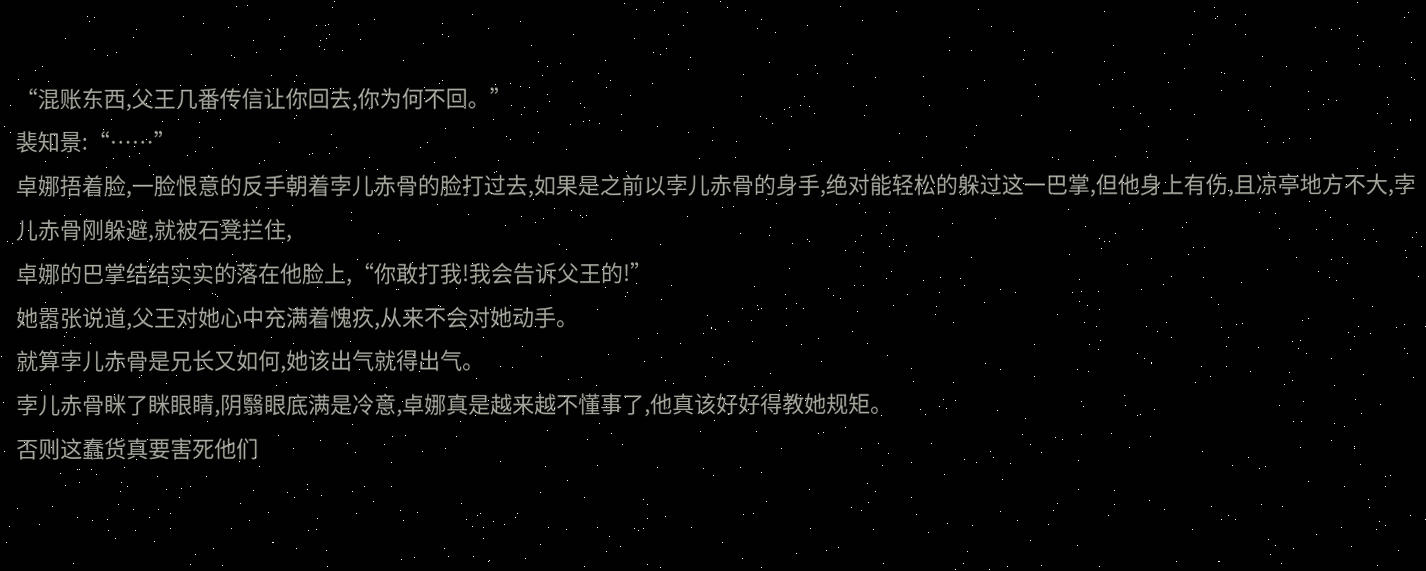“混账东西,父王几番传信让你回去,你为何不回。”
裴知景:“……”
卓娜捂着脸,一脸恨意的反手朝着孛儿赤骨的脸打过去,如果是之前以孛儿赤骨的身手,绝对能轻松的躲过这一巴掌,但他身上有伤,且凉亭地方不大,孛儿赤骨刚躲避,就被石凳拦住,
卓娜的巴掌结结实实的落在他脸上,“你敢打我!我会告诉父王的!”
她嚣张说道,父王对她心中充满着愧疚,从来不会对她动手。
就算孛儿赤骨是兄长又如何,她该出气就得出气。
孛儿赤骨眯了眯眼睛,阴翳眼底满是冷意,卓娜真是越来越不懂事了,他真该好好得教她规矩。
否则这蠢货真要害死他们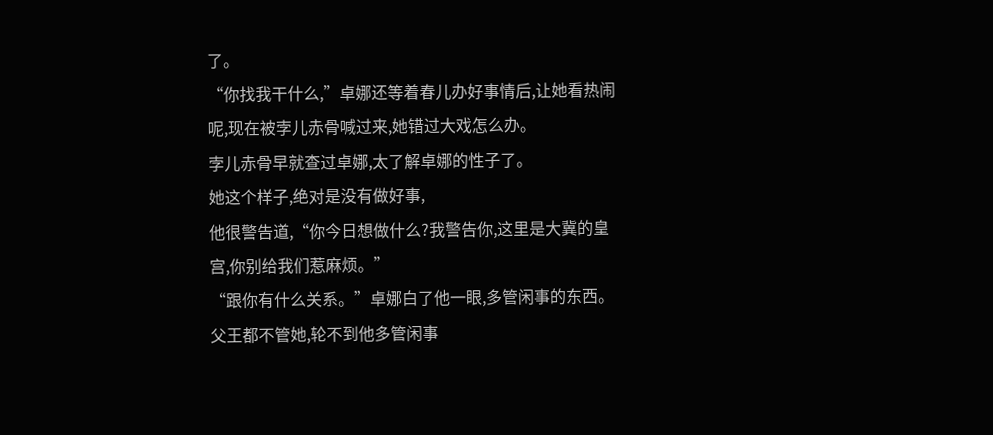了。
“你找我干什么,”卓娜还等着春儿办好事情后,让她看热闹呢,现在被孛儿赤骨喊过来,她错过大戏怎么办。
孛儿赤骨早就查过卓娜,太了解卓娜的性子了。
她这个样子,绝对是没有做好事,
他很警告道,“你今日想做什么?我警告你,这里是大冀的皇宫,你别给我们惹麻烦。”
“跟你有什么关系。”卓娜白了他一眼,多管闲事的东西。
父王都不管她,轮不到他多管闲事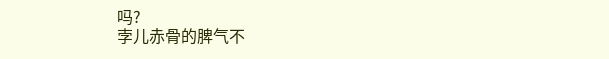吗?
孛儿赤骨的脾气不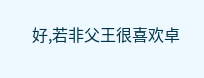好,若非父王很喜欢卓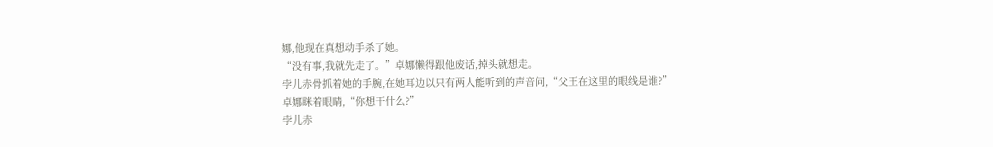娜,他现在真想动手杀了她。
“没有事,我就先走了。”卓娜懒得跟他废话,掉头就想走。
孛儿赤骨抓着她的手腕,在她耳边以只有两人能听到的声音问,“父王在这里的眼线是谁?”
卓娜眯着眼睛,“你想干什么?”
孛儿赤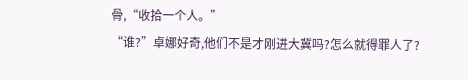骨,“收拾一个人。”
“谁?”卓娜好奇,他们不是才刚进大冀吗?怎么就得罪人了?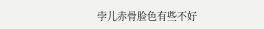孛儿赤骨脸色有些不好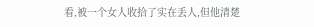看,被一个女人收拾了实在丢人,但他清楚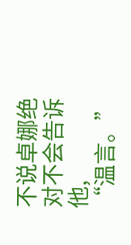不说卓娜绝对不会告诉他,
“温言。”